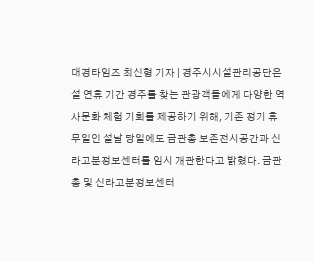대경타임즈 최신형 기자 | 경주시시설관리공단은 설 연휴 기간 경주를 찾는 관광객들에게 다양한 역사문화 체험 기회를 제공하기 위해, 기존 정기 휴무일인 설날 당일에도 금관총 보존전시공간과 신라고분정보센터를 임시 개관한다고 밝혔다. 금관총 및 신라고분정보센터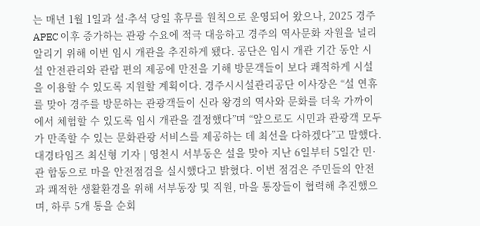는 매년 1월 1일과 설·추석 당일 휴무를 원칙으로 운영되어 왔으나, 2025 경주 APEC 이후 증가하는 관광 수요에 적극 대응하고 경주의 역사문화 자원을 널리 알리기 위해 이번 임시 개관을 추진하게 됐다. 공단은 임시 개관 기간 동안 시설 안전관리와 관람 편의 제공에 만전을 기해 방문객들이 보다 쾌적하게 시설을 이용할 수 있도록 지원할 계획이다. 경주시시설관리공단 이사장은 “설 연휴를 맞아 경주를 방문하는 관광객들이 신라 왕경의 역사와 문화를 더욱 가까이에서 체험할 수 있도록 임시 개관을 결정했다”며 “앞으로도 시민과 관광객 모두가 만족할 수 있는 문화관광 서비스를 제공하는 데 최선을 다하겠다”고 말했다.
대경타임즈 최신형 기자 | 영천시 서부동은 설을 맞아 지난 6일부터 5일간 민·관 합동으로 마을 안전점검을 실시했다고 밝혔다. 이번 점검은 주민들의 안전과 쾌적한 생활환경을 위해 서부동장 및 직원, 마을 통장들이 협력해 추진했으며, 하루 5개 통을 순회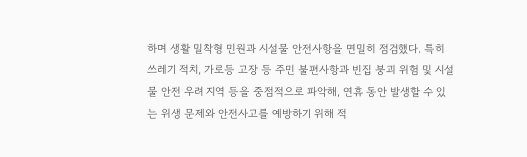하며 생활 밀착형 민원과 시설물 안전사항을 면밀히 점검했다. 특히 쓰레기 적치, 가로등 고장 등 주민 불편사항과 빈집 붕괴 위험 및 시설물 안전 우려 지역 등을 중점적으로 파악해, 연휴 동안 발생할 수 있는 위생 문제와 안전사고를 예방하기 위해 적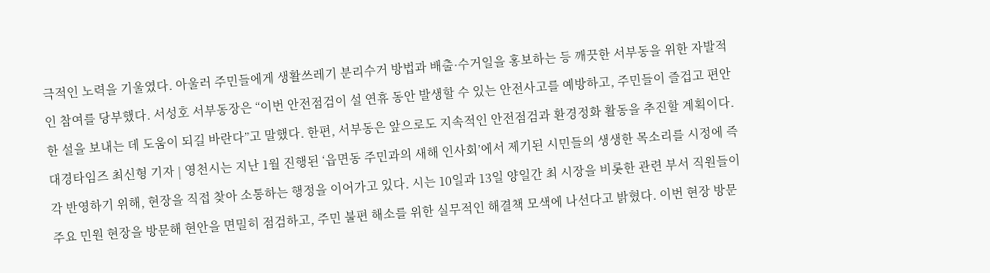극적인 노력을 기울였다. 아울러 주민들에게 생활쓰레기 분리수거 방법과 배출·수거일을 홍보하는 등 깨끗한 서부동을 위한 자발적인 참여를 당부했다. 서성호 서부동장은 “이번 안전점검이 설 연휴 동안 발생할 수 있는 안전사고를 예방하고, 주민들이 즐겁고 편안한 설을 보내는 데 도움이 되길 바란다”고 말했다. 한편, 서부동은 앞으로도 지속적인 안전점검과 환경정화 활동을 추진할 계획이다.
대경타임즈 최신형 기자 | 영천시는 지난 1월 진행된 ‘읍면동 주민과의 새해 인사회’에서 제기된 시민들의 생생한 목소리를 시정에 즉각 반영하기 위해, 현장을 직접 찾아 소통하는 행정을 이어가고 있다. 시는 10일과 13일 양일간 최 시장을 비롯한 관련 부서 직원들이 주요 민원 현장을 방문해 현안을 면밀히 점검하고, 주민 불편 해소를 위한 실무적인 해결책 모색에 나선다고 밝혔다. 이번 현장 방문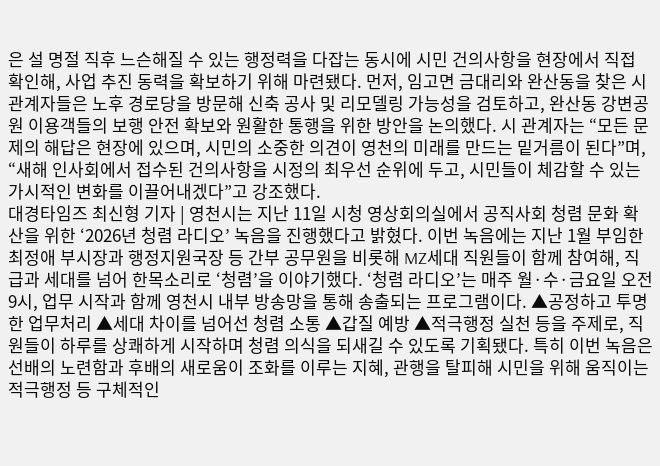은 설 명절 직후 느슨해질 수 있는 행정력을 다잡는 동시에 시민 건의사항을 현장에서 직접 확인해, 사업 추진 동력을 확보하기 위해 마련됐다. 먼저, 임고면 금대리와 완산동을 찾은 시 관계자들은 노후 경로당을 방문해 신축 공사 및 리모델링 가능성을 검토하고, 완산동 강변공원 이용객들의 보행 안전 확보와 원활한 통행을 위한 방안을 논의했다. 시 관계자는 “모든 문제의 해답은 현장에 있으며, 시민의 소중한 의견이 영천의 미래를 만드는 밑거름이 된다”며, “새해 인사회에서 접수된 건의사항을 시정의 최우선 순위에 두고, 시민들이 체감할 수 있는 가시적인 변화를 이끌어내겠다”고 강조했다.
대경타임즈 최신형 기자 | 영천시는 지난 11일 시청 영상회의실에서 공직사회 청렴 문화 확산을 위한 ‘2026년 청렴 라디오’ 녹음을 진행했다고 밝혔다. 이번 녹음에는 지난 1월 부임한 최정애 부시장과 행정지원국장 등 간부 공무원을 비롯해 MZ세대 직원들이 함께 참여해, 직급과 세대를 넘어 한목소리로 ‘청렴’을 이야기했다. ‘청렴 라디오’는 매주 월·수·금요일 오전 9시, 업무 시작과 함께 영천시 내부 방송망을 통해 송출되는 프로그램이다. ▲공정하고 투명한 업무처리 ▲세대 차이를 넘어선 청렴 소통 ▲갑질 예방 ▲적극행정 실천 등을 주제로, 직원들이 하루를 상쾌하게 시작하며 청렴 의식을 되새길 수 있도록 기획됐다. 특히 이번 녹음은 선배의 노련함과 후배의 새로움이 조화를 이루는 지혜, 관행을 탈피해 시민을 위해 움직이는 적극행정 등 구체적인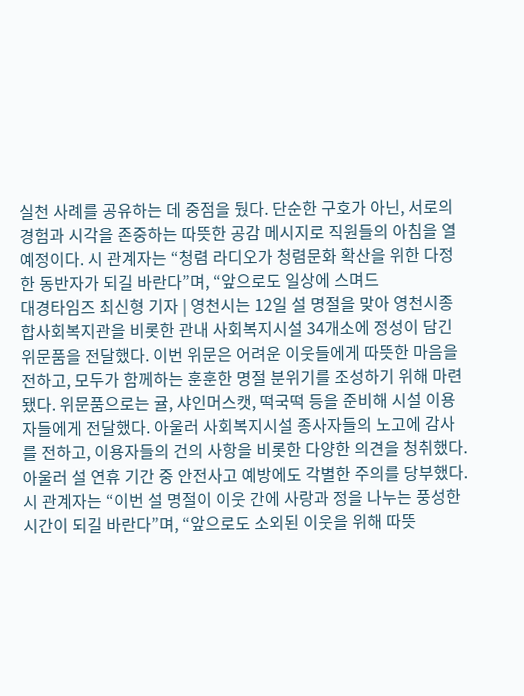실천 사례를 공유하는 데 중점을 뒀다. 단순한 구호가 아닌, 서로의 경험과 시각을 존중하는 따뜻한 공감 메시지로 직원들의 아침을 열 예정이다. 시 관계자는 “청렴 라디오가 청렴문화 확산을 위한 다정한 동반자가 되길 바란다”며, “앞으로도 일상에 스며드
대경타임즈 최신형 기자 | 영천시는 12일 설 명절을 맞아 영천시종합사회복지관을 비롯한 관내 사회복지시설 34개소에 정성이 담긴 위문품을 전달했다. 이번 위문은 어려운 이웃들에게 따뜻한 마음을 전하고, 모두가 함께하는 훈훈한 명절 분위기를 조성하기 위해 마련됐다. 위문품으로는 귤, 샤인머스캣, 떡국떡 등을 준비해 시설 이용자들에게 전달했다. 아울러 사회복지시설 종사자들의 노고에 감사를 전하고, 이용자들의 건의 사항을 비롯한 다양한 의견을 청취했다. 아울러 설 연휴 기간 중 안전사고 예방에도 각별한 주의를 당부했다. 시 관계자는 “이번 설 명절이 이웃 간에 사랑과 정을 나누는 풍성한 시간이 되길 바란다”며, “앞으로도 소외된 이웃을 위해 따뜻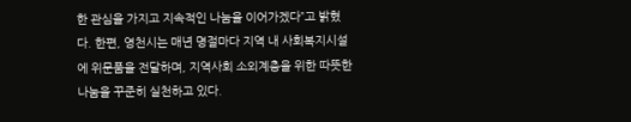한 관심을 가지고 지속적인 나눔을 이어가겠다”고 밝혔다. 한편, 영천시는 매년 명절마다 지역 내 사회복지시설에 위문품을 전달하며, 지역사회 소외계층을 위한 따뜻한 나눔을 꾸준히 실천하고 있다.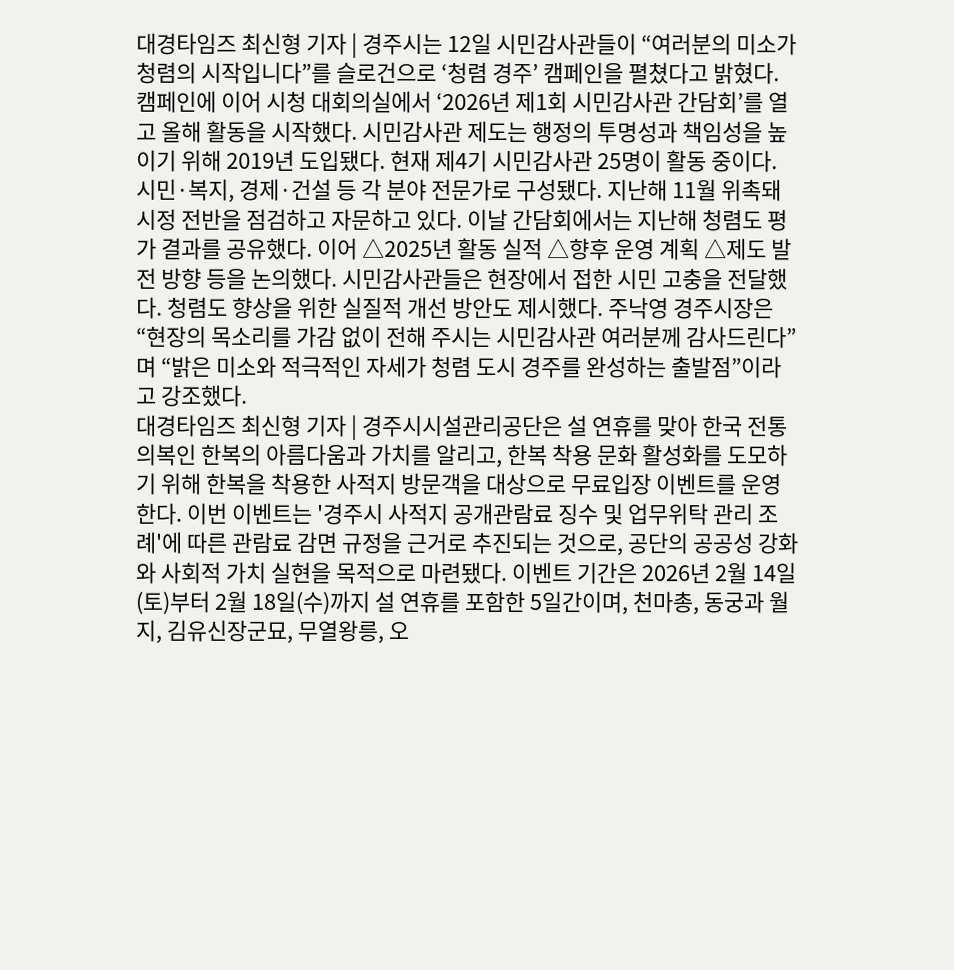대경타임즈 최신형 기자 | 경주시는 12일 시민감사관들이 “여러분의 미소가 청렴의 시작입니다”를 슬로건으로 ‘청렴 경주’ 캠페인을 펼쳤다고 밝혔다. 캠페인에 이어 시청 대회의실에서 ‘2026년 제1회 시민감사관 간담회’를 열고 올해 활동을 시작했다. 시민감사관 제도는 행정의 투명성과 책임성을 높이기 위해 2019년 도입됐다. 현재 제4기 시민감사관 25명이 활동 중이다. 시민·복지, 경제·건설 등 각 분야 전문가로 구성됐다. 지난해 11월 위촉돼 시정 전반을 점검하고 자문하고 있다. 이날 간담회에서는 지난해 청렴도 평가 결과를 공유했다. 이어 △2025년 활동 실적 △향후 운영 계획 △제도 발전 방향 등을 논의했다. 시민감사관들은 현장에서 접한 시민 고충을 전달했다. 청렴도 향상을 위한 실질적 개선 방안도 제시했다. 주낙영 경주시장은 “현장의 목소리를 가감 없이 전해 주시는 시민감사관 여러분께 감사드린다”며 “밝은 미소와 적극적인 자세가 청렴 도시 경주를 완성하는 출발점”이라고 강조했다.
대경타임즈 최신형 기자 | 경주시시설관리공단은 설 연휴를 맞아 한국 전통 의복인 한복의 아름다움과 가치를 알리고, 한복 착용 문화 활성화를 도모하기 위해 한복을 착용한 사적지 방문객을 대상으로 무료입장 이벤트를 운영한다. 이번 이벤트는 '경주시 사적지 공개관람료 징수 및 업무위탁 관리 조례'에 따른 관람료 감면 규정을 근거로 추진되는 것으로, 공단의 공공성 강화와 사회적 가치 실현을 목적으로 마련됐다. 이벤트 기간은 2026년 2월 14일(토)부터 2월 18일(수)까지 설 연휴를 포함한 5일간이며, 천마총, 동궁과 월지, 김유신장군묘, 무열왕릉, 오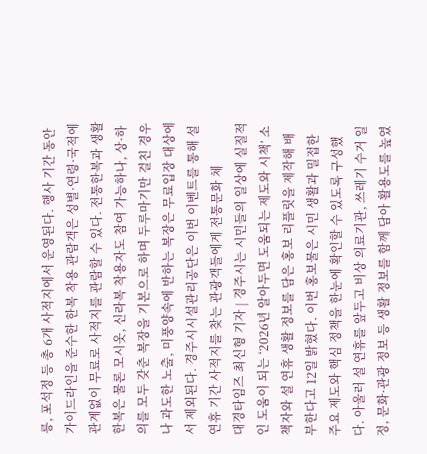릉, 포석정 등 총 6개 사적지에서 운영된다. 행사 기간 동안 가이드라인을 준수한 한복 착용 관람객은 성별·연령·국적에 관계없이 무료로 사적지를 관람할 수 있다. 전통한복과 생활한복은 물론 모시옷, 신라복 착용자도 참여 가능하나, 상·하의를 모두 갖춘 복장을 기본으로 하며 두루마기만 걸친 경우나 과도한 노출, 미풍양속에 반하는 복장은 무료입장 대상에서 제외된다. 경주시시설관리공단은 이번 이벤트를 통해 설 연휴 기간 사적지를 찾는 관광객들에게 전통문화 체
대경타임즈 최신형 기자 | 경주시는 시민들의 일상에 실질적인 도움이 되는 ‘2026년 알아두면 도움되는 제도와 시책’ 소책자와 설 연휴 생활 정보를 담은 홍보 리플릿을 제작해 배부한다고 12일 밝혔다. 이번 홍보물은 시민 생활과 밀접한 주요 제도와 핵심 정책을 한눈에 확인할 수 있도록 구성했다. 아울러 설 연휴를 앞두고 비상 의료기관, 쓰레기 수거 일정, 문화·관광 정보 등 생활 정보를 함께 담아 활용도를 높였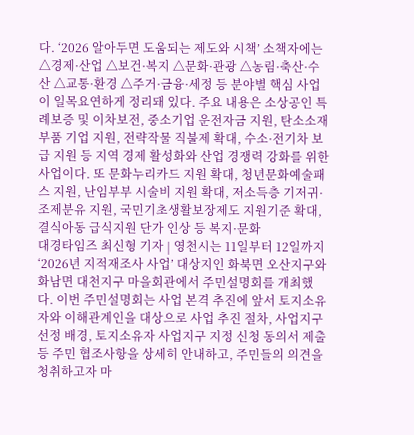다. ‘2026 알아두면 도움되는 제도와 시책’ 소책자에는 △경제·산업 △보건·복지 △문화·관광 △농림·축산·수산 △교통·환경 △주거·금융·세정 등 분야별 핵심 사업이 일목요연하게 정리돼 있다. 주요 내용은 소상공인 특례보증 및 이차보전, 중소기업 운전자금 지원, 탄소소재 부품 기업 지원, 전략작물 직불제 확대, 수소·전기차 보급 지원 등 지역 경제 활성화와 산업 경쟁력 강화를 위한 사업이다. 또 문화누리카드 지원 확대, 청년문화예술패스 지원, 난임부부 시술비 지원 확대, 저소득층 기저귀·조제분유 지원, 국민기초생활보장제도 지원기준 확대, 결식아동 급식지원 단가 인상 등 복지·문화
대경타임즈 최신형 기자 | 영천시는 11일부터 12일까지 ‘2026년 지적재조사 사업’ 대상지인 화북면 오산지구와 화남면 대천지구 마을회관에서 주민설명회를 개최했다. 이번 주민설명회는 사업 본격 추진에 앞서 토지소유자와 이해관계인을 대상으로 사업 추진 절차, 사업지구 선정 배경, 토지소유자 사업지구 지정 신청 동의서 제출 등 주민 협조사항을 상세히 안내하고, 주민들의 의견을 청취하고자 마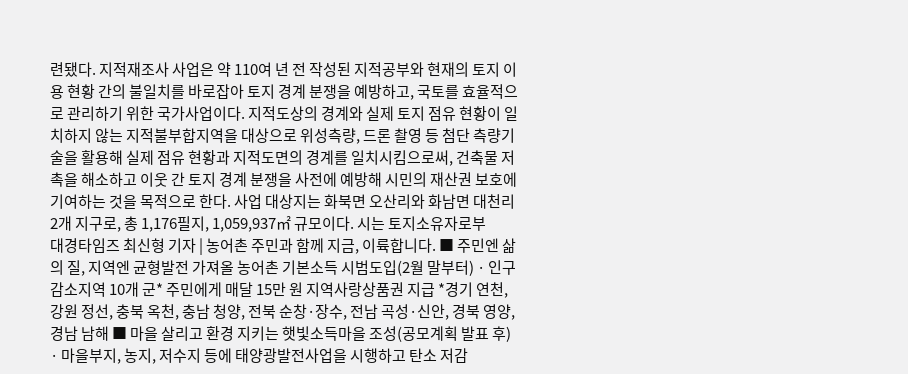련됐다. 지적재조사 사업은 약 110여 년 전 작성된 지적공부와 현재의 토지 이용 현황 간의 불일치를 바로잡아 토지 경계 분쟁을 예방하고, 국토를 효율적으로 관리하기 위한 국가사업이다. 지적도상의 경계와 실제 토지 점유 현황이 일치하지 않는 지적불부합지역을 대상으로 위성측량, 드론 촬영 등 첨단 측량기술을 활용해 실제 점유 현황과 지적도면의 경계를 일치시킴으로써, 건축물 저촉을 해소하고 이웃 간 토지 경계 분쟁을 사전에 예방해 시민의 재산권 보호에 기여하는 것을 목적으로 한다. 사업 대상지는 화북면 오산리와 화남면 대천리 2개 지구로, 총 1,176필지, 1,059,937㎡ 규모이다. 시는 토지소유자로부
대경타임즈 최신형 기자 | 농어촌 주민과 함께 지금, 이륙합니다. ■ 주민엔 삶의 질, 지역엔 균형발전 가져올 농어촌 기본소득 시범도입(2월 말부터) · 인구감소지역 10개 군* 주민에게 매달 15만 원 지역사랑상품권 지급 *경기 연천, 강원 정선, 충북 옥천, 충남 청양, 전북 순창·장수, 전남 곡성·신안, 경북 영양, 경남 남해 ■ 마을 살리고 환경 지키는 햇빛소득마을 조성(공모계획 발표 후) · 마을부지, 농지, 저수지 등에 태양광발전사업을 시행하고 탄소 저감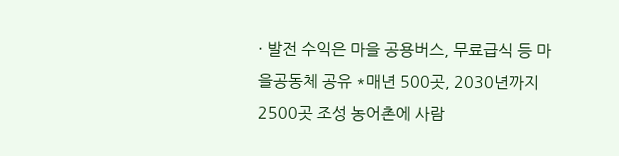· 발전 수익은 마을 공용버스, 무료급식 등 마을공동체 공유 *매년 500곳, 2030년까지 2500곳 조성 농어촌에 사람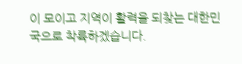이 모이고 지역이 활력을 되찾는 대한민국으로 착륙하겠습니다.